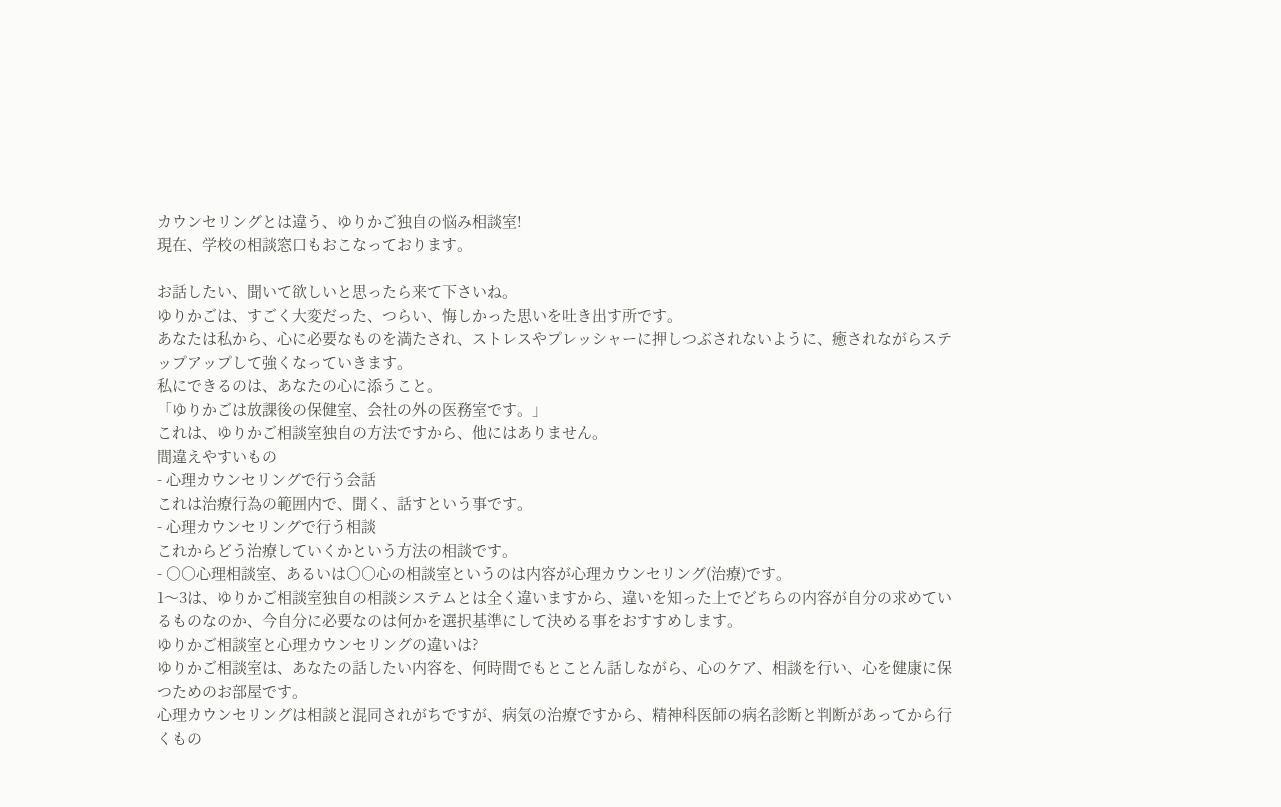カウンセリングとは違う、ゆりかご独自の悩み相談室!
現在、学校の相談窓口もおこなっております。

お話したい、聞いて欲しいと思ったら来て下さいね。
ゆりかごは、すごく大変だった、つらい、悔しかった思いを吐き出す所です。
あなたは私から、心に必要なものを満たされ、ストレスやプレッシャーに押しつぶされないように、癒されながらステップアップして強くなっていきます。
私にできるのは、あなたの心に添うこと。
「ゆりかごは放課後の保健室、会社の外の医務室です。」
これは、ゆりかご相談室独自の方法ですから、他にはありません。
間違えやすいもの
- 心理カウンセリングで行う会話
これは治療行為の範囲内で、聞く、話すという事です。
- 心理カウンセリングで行う相談
これからどう治療していくかという方法の相談です。
- ○○心理相談室、あるいは○○心の相談室というのは内容が心理カウンセリング(治療)です。
1〜3は、ゆりかご相談室独自の相談システムとは全く違いますから、違いを知った上でどちらの内容が自分の求めているものなのか、今自分に必要なのは何かを選択基準にして決める事をおすすめします。
ゆりかご相談室と心理カウンセリングの違いは?
ゆりかご相談室は、あなたの話したい内容を、何時間でもとことん話しながら、心のケア、相談を行い、心を健康に保つためのお部屋です。
心理カウンセリングは相談と混同されがちですが、病気の治療ですから、精神科医師の病名診断と判断があってから行くもの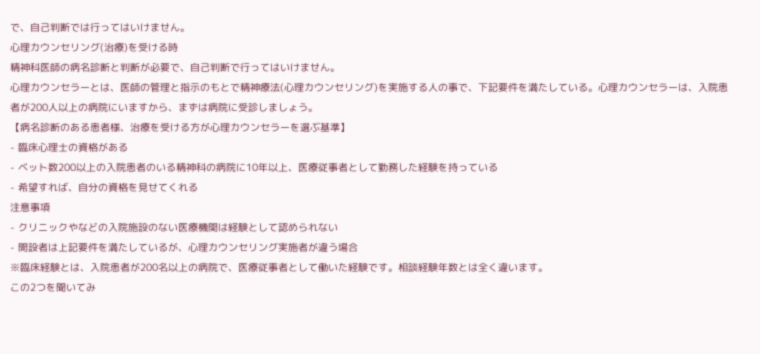で、自己判断では行ってはいけません。
心理カウンセリング(治療)を受ける時
精神科医師の病名診断と判断が必要で、自己判断で行ってはいけません。
心理カウンセラーとは、医師の管理と指示のもとで精神療法(心理カウンセリング)を実施する人の事で、下記要件を満たしている。心理カウンセラーは、入院患者が200人以上の病院にいますから、まずは病院に受診しましょう。
【病名診断のある患者様、治療を受ける方が心理カウンセラーを選ぶ基準】
- 臨床心理士の資格がある
- ベット数200以上の入院患者のいる精神科の病院に10年以上、医療従事者として勤務した経験を持っている
- 希望すれば、自分の資格を見せてくれる
注意事項
- クリニックやなどの入院施設のない医療機関は経験として認められない
- 開設者は上記要件を満たしているが、心理カウンセリング実施者が違う場合
※臨床経験とは、入院患者が200名以上の病院で、医療従事者として働いた経験です。相談経験年数とは全く違います。
この2つを聞いてみ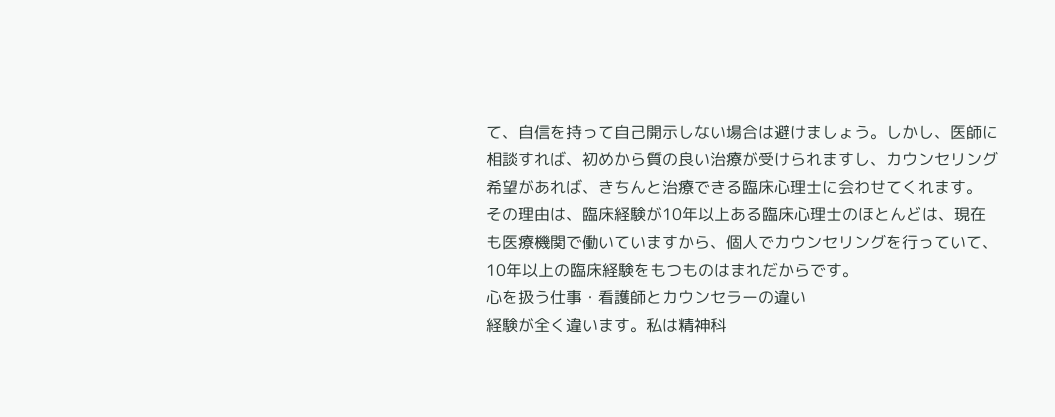て、自信を持って自己開示しない場合は避けましょう。しかし、医師に相談すれば、初めから質の良い治療が受けられますし、カウンセリング希望があれば、きちんと治療できる臨床心理士に会わせてくれます。
その理由は、臨床経験が10年以上ある臨床心理士のほとんどは、現在も医療機関で働いていますから、個人でカウンセリングを行っていて、10年以上の臨床経験をもつものはまれだからです。
心を扱う仕事・看護師とカウンセラーの違い
経験が全く違います。私は精神科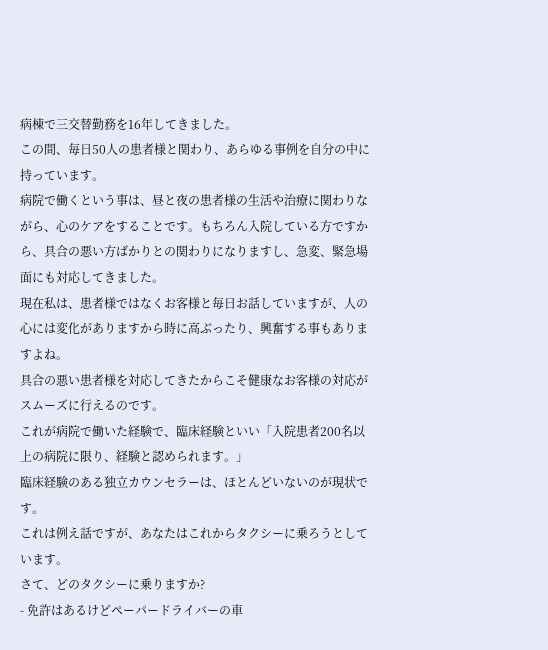病棟で三交替勤務を16年してきました。
この間、毎日50人の患者様と関わり、あらゆる事例を自分の中に持っています。
病院で働くという事は、昼と夜の患者様の生活や治療に関わりながら、心のケアをすることです。もちろん入院している方ですから、具合の悪い方ばかりとの関わりになりますし、急変、緊急場面にも対応してきました。
現在私は、患者様ではなくお客様と毎日お話していますが、人の心には変化がありますから時に高ぶったり、興奮する事もありますよね。
具合の悪い患者様を対応してきたからこそ健康なお客様の対応がスムーズに行えるのです。
これが病院で働いた経験で、臨床経験といい「入院患者200名以上の病院に限り、経験と認められます。」
臨床経験のある独立カウンセラーは、ほとんどいないのが現状です。
これは例え話ですが、あなたはこれからタクシーに乗ろうとしています。
さて、どのタクシーに乗りますか?
- 免許はあるけどペーパードライバーの車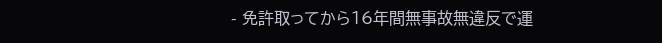- 免許取ってから16年間無事故無違反で運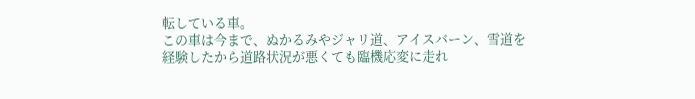転している車。
この車は今まで、ぬかるみやジャリ道、アイスバーン、雪道を経験したから道路状況が悪くても臨機応変に走れ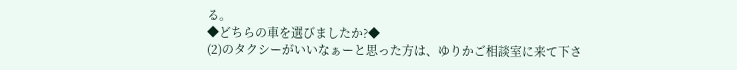る。
◆どちらの車を選びましたか?◆
(2)のタクシーがいいなぁーと思った方は、ゆりかご相談室に来て下さ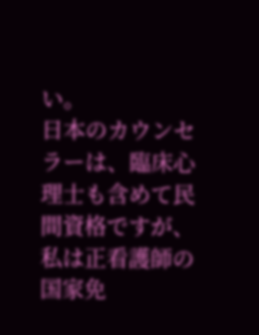い。
日本のカウンセラーは、臨床心理士も含めて民間資格ですが、私は正看護師の国家免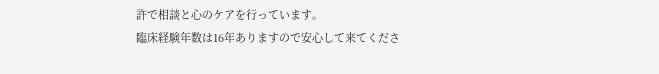許で相談と心のケアを行っています。
臨床経験年数は16年ありますので安心して来てくださ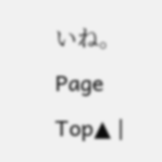いね。
Page Top▲ |